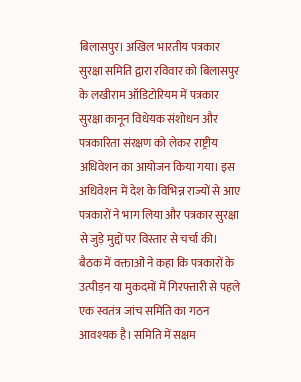बिलासपुर। अखिल भारतीय पत्रकार सुरक्षा समिति द्वारा रविवार को बिलासपुर के लखीराम ऑडिटोरियम में पत्रकार सुरक्षा कानून विधेयक संशोधन और पत्रकारिता संरक्षण को लेकर राष्ट्रीय अधिवेशन का आयोजन किया गया। इस अधिवेशन में देश के विभिन्न राज्यों से आए पत्रकारों ने भाग लिया और पत्रकार सुरक्षा से जुड़े मुद्दों पर विस्तार से चर्चा की। बैठक में वक्ताओं ने कहा कि पत्रकारों के उत्पीड़न या मुकदमों में गिरफ्तारी से पहले एक स्वतंत्र जांच समिति का गठन आवश्यक है। समिति में सक्षम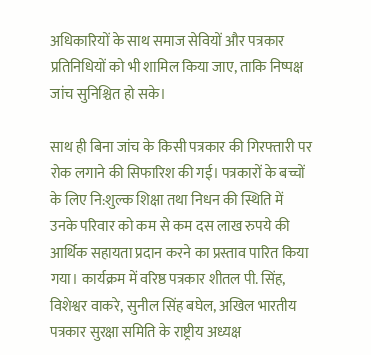अधिकारियों के साथ समाज सेवियों और पत्रकार प्रतिनिधियों को भी शामिल किया जाए, ताकि निष्पक्ष जांच सुनिश्चित हो सके।

साथ ही बिना जांच के किसी पत्रकार की गिरफ्तारी पर रोक लगाने की सिफारिश की गई। पत्रकारों के बच्चों के लिए नि:शुल्क शिक्षा तथा निधन की स्थिति में उनके परिवार को कम से कम दस लाख रुपये की आर्थिक सहायता प्रदान करने का प्रस्ताव पारित किया गया। कार्यक्रम में वरिष्ठ पत्रकार शीतल पी. सिंह, विशेश्वर वाकरे, सुनील सिंह बघेल, अखिल भारतीय पत्रकार सुरक्षा समिति के राष्ट्रीय अध्यक्ष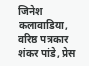जिनेश कलावाडिया, वरिष्ठ पत्रकार शंकर पांडे, प्रेस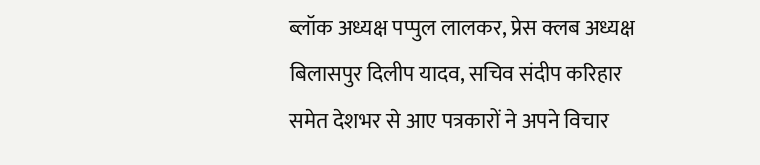ब्लॉक अध्यक्ष पप्पुल लालकर, प्रेस क्लब अध्यक्ष बिलासपुर दिलीप यादव, सचिव संदीप करिहार समेत देशभर से आए पत्रकारों ने अपने विचार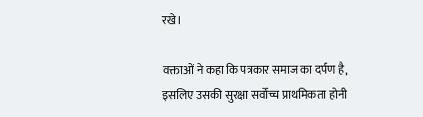रखे।

वक्ताओं ने कहा कि पत्रकार समाज का दर्पण है, इसलिए उसकी सुरक्षा सर्वोच्च प्राथमिकता होनी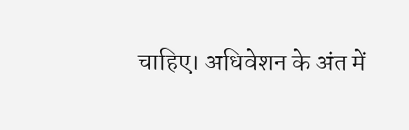चाहिए। अधिवेशन के अंत में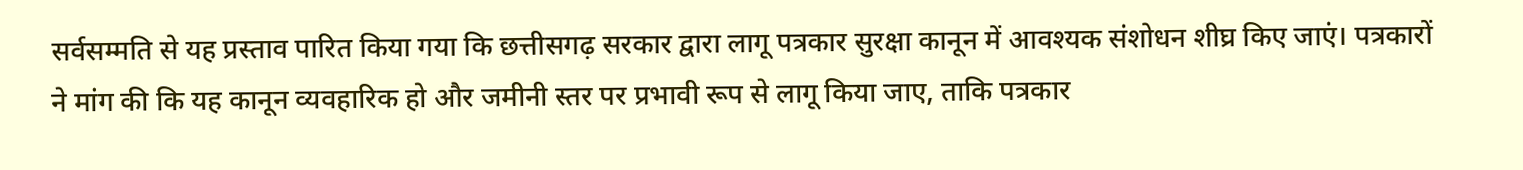सर्वसम्मति से यह प्रस्ताव पारित किया गया कि छत्तीसगढ़ सरकार द्वारा लागू पत्रकार सुरक्षा कानून में आवश्यक संशोधन शीघ्र किए जाएं। पत्रकारों ने मांग की कि यह कानून व्यवहारिक हो और जमीनी स्तर पर प्रभावी रूप से लागू किया जाए, ताकि पत्रकार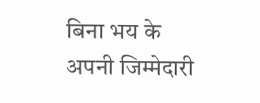बिना भय के अपनी जिम्मेदारी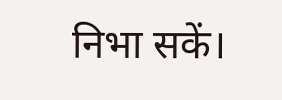निभा सकें।